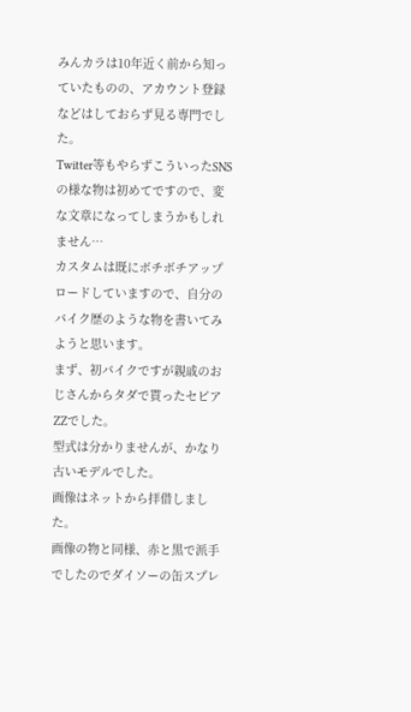みんカラは10年近く前から知っていたものの、アカウント登録などはしておらず見る専門でした。
Twitter等もやらずこういったSNSの様な物は初めてですので、変な文章になってしまうかもしれません…
カスタムは既にボチボチアップロードしていますので、自分のバイク歴のような物を書いてみようと思います。
まず、初バイクですが親戚のおじさんからタダで貰ったセピアZZでした。
型式は分かりませんが、かなり古いモデルでした。
画像はネットから拝借しました。
画像の物と同様、赤と黒で派手でしたのでダイソーの缶スプレ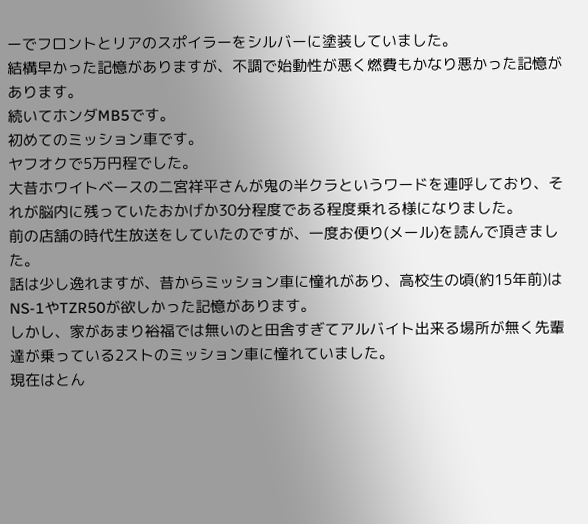ーでフロントとリアのスポイラーをシルバーに塗装していました。
結構早かった記憶がありますが、不調で始動性が悪く燃費もかなり悪かった記憶があります。
続いてホンダMB5です。
初めてのミッション車です。
ヤフオクで5万円程でした。
大昔ホワイトベースの二宮祥平さんが鬼の半クラというワードを連呼しており、それが脳内に残っていたおかげか30分程度である程度乗れる様になりました。
前の店舗の時代生放送をしていたのですが、一度お便り(メール)を読んで頂きました。
話は少し逸れますが、昔からミッション車に憧れがあり、高校生の頃(約15年前)はNS-1やTZR50が欲しかった記憶があります。
しかし、家があまり裕福では無いのと田舎すぎてアルバイト出来る場所が無く先輩達が乗っている2ストのミッション車に憧れていました。
現在はとん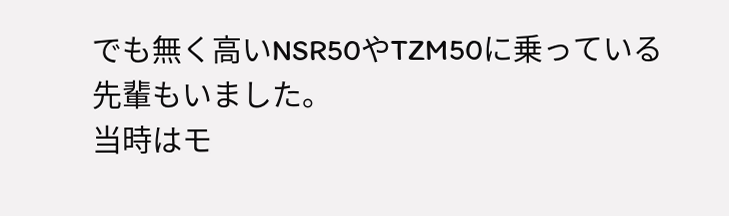でも無く高いNSR50やTZM50に乗っている先輩もいました。
当時はモ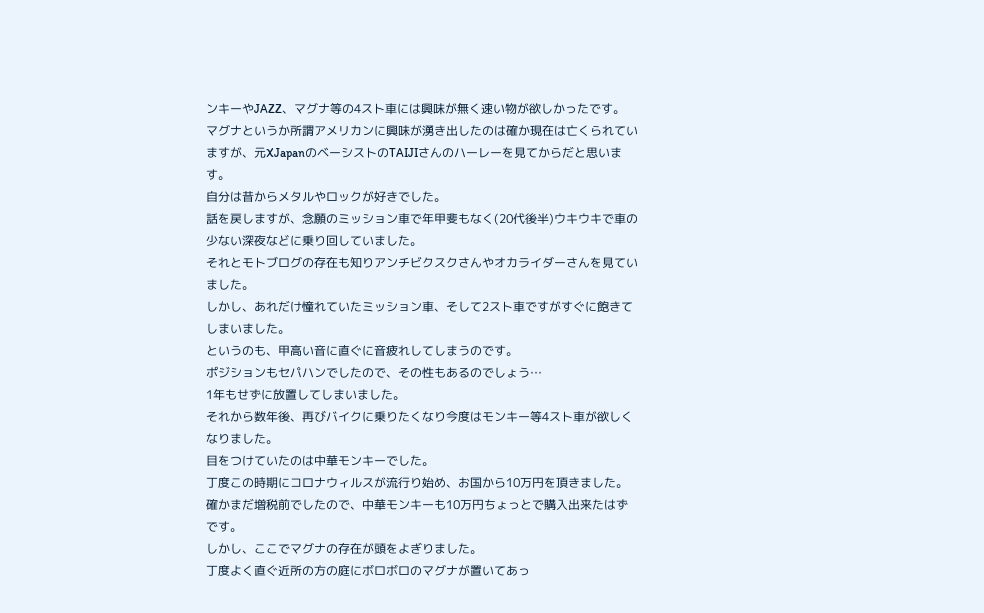ンキーやJAZZ、マグナ等の4スト車には興味が無く速い物が欲しかったです。
マグナというか所謂アメリカンに興味が湧き出したのは確か現在は亡くられていますが、元XJapanのベーシストのTAIJIさんのハーレーを見てからだと思います。
自分は昔からメタルやロックが好きでした。
話を戻しますが、念願のミッション車で年甲斐もなく(20代後半)ウキウキで車の少ない深夜などに乗り回していました。
それとモトブログの存在も知りアンチビクスクさんやオカライダーさんを見ていました。
しかし、あれだけ憧れていたミッション車、そして2スト車ですがすぐに飽きてしまいました。
というのも、甲高い音に直ぐに音疲れしてしまうのです。
ポジションもセパハンでしたので、その性もあるのでしょう…
1年もせずに放置してしまいました。
それから数年後、再びバイクに乗りたくなり今度はモンキー等4スト車が欲しくなりました。
目をつけていたのは中華モンキーでした。
丁度この時期にコロナウィルスが流行り始め、お国から10万円を頂きました。
確かまだ増税前でしたので、中華モンキーも10万円ちょっとで購入出来たはずです。
しかし、ここでマグナの存在が頭をよぎりました。
丁度よく直ぐ近所の方の庭にボロボロのマグナが置いてあっ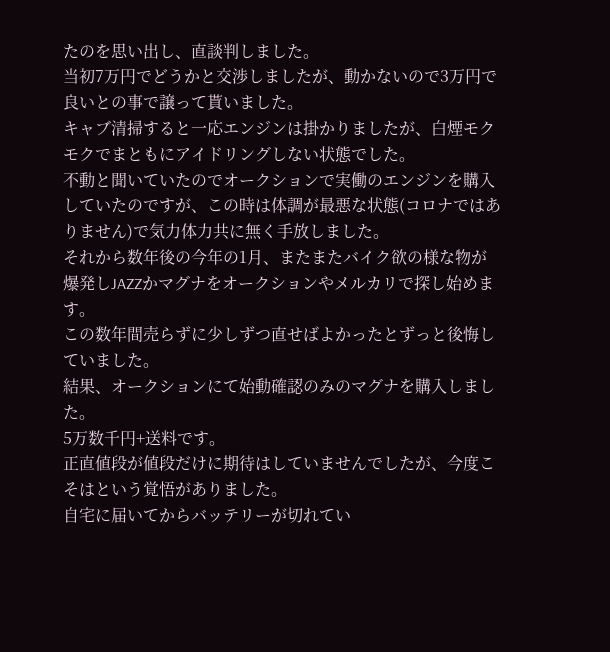たのを思い出し、直談判しました。
当初7万円でどうかと交渉しましたが、動かないので3万円で良いとの事で譲って貰いました。
キャブ清掃すると一応エンジンは掛かりましたが、白煙モクモクでまともにアイドリングしない状態でした。
不動と聞いていたのでオークションで実働のエンジンを購入していたのですが、この時は体調が最悪な状態(コロナではありません)で気力体力共に無く手放しました。
それから数年後の今年の1月、またまたバイク欲の様な物が爆発しJAZZかマグナをオークションやメルカリで探し始めます。
この数年間売らずに少しずつ直せばよかったとずっと後悔していました。
結果、オークションにて始動確認のみのマグナを購入しました。
5万数千円+送料です。
正直値段が値段だけに期待はしていませんでしたが、今度こそはという覚悟がありました。
自宅に届いてからバッテリーが切れてい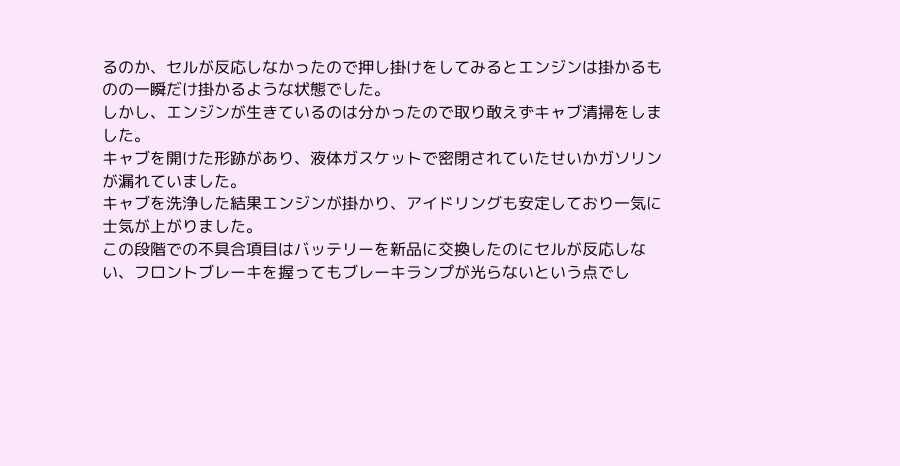るのか、セルが反応しなかったので押し掛けをしてみるとエンジンは掛かるものの一瞬だけ掛かるような状態でした。
しかし、エンジンが生きているのは分かったので取り敢えずキャブ清掃をしました。
キャブを開けた形跡があり、液体ガスケットで密閉されていたせいかガソリンが漏れていました。
キャブを洗浄した結果エンジンが掛かり、アイドリングも安定しており一気に士気が上がりました。
この段階での不具合項目はバッテリーを新品に交換したのにセルが反応しない、フロントブレーキを握ってもブレーキランプが光らないという点でし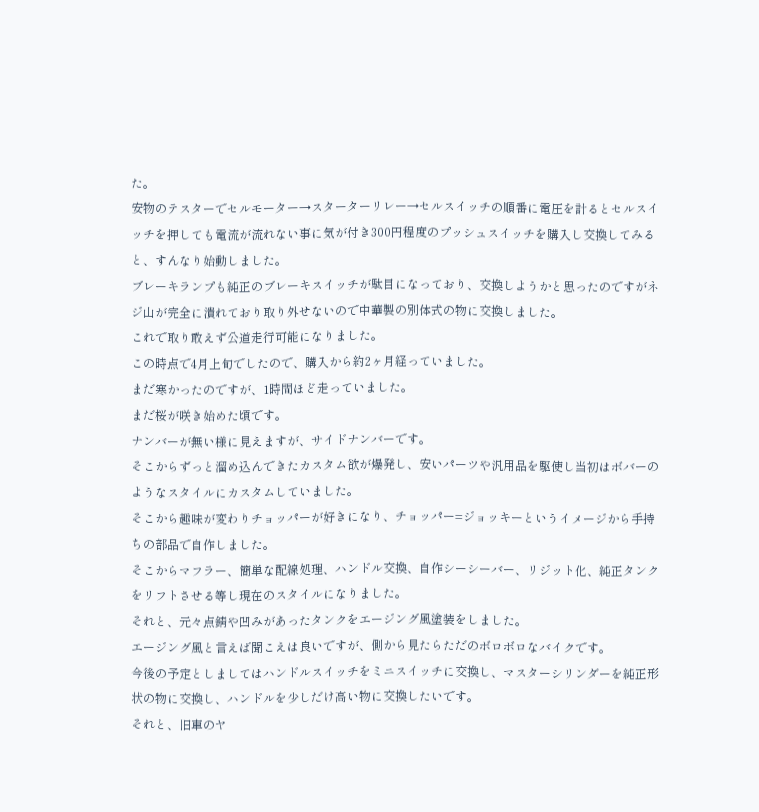た。
安物のテスターでセルモーター→スターターリレー→セルスイッチの順番に電圧を計るとセルスイッチを押しても電流が流れない事に気が付き300円程度のプッシュスイッチを購入し交換してみると、すんなり始動しました。
ブレーキランプも純正のブレーキスイッチが駄目になっており、交換しようかと思ったのですがネジ山が完全に潰れており取り外せないので中華製の別体式の物に交換しました。
これで取り敢えず公道走行可能になりました。
この時点で4月上旬でしたので、購入から約2ヶ月経っていました。
まだ寒かったのですが、1時間ほど走っていました。
まだ桜が咲き始めた頃です。
ナンバーが無い様に見えますが、サイドナンバーです。
そこからずっと溜め込んできたカスタム欲が爆発し、安いパーツや汎用品を駆使し当初はボバーのようなスタイルにカスタムしていました。
そこから趣味が変わりチョッパーが好きになり、チョッパー=ジョッキーというイメージから手持ちの部品で自作しました。
そこからマフラー、簡単な配線処理、ハンドル交換、自作シーシーバー、リジット化、純正タンクをリフトさせる等し現在のスタイルになりました。
それと、元々点錆や凹みがあったタンクをエージング風塗装をしました。
エージング風と言えば聞こえは良いですが、側から見たらただのボロボロなバイクです。
今後の予定としましてはハンドルスイッチをミニスイッチに交換し、マスターシリンダーを純正形状の物に交換し、ハンドルを少しだけ高い物に交換したいです。
それと、旧車のヤ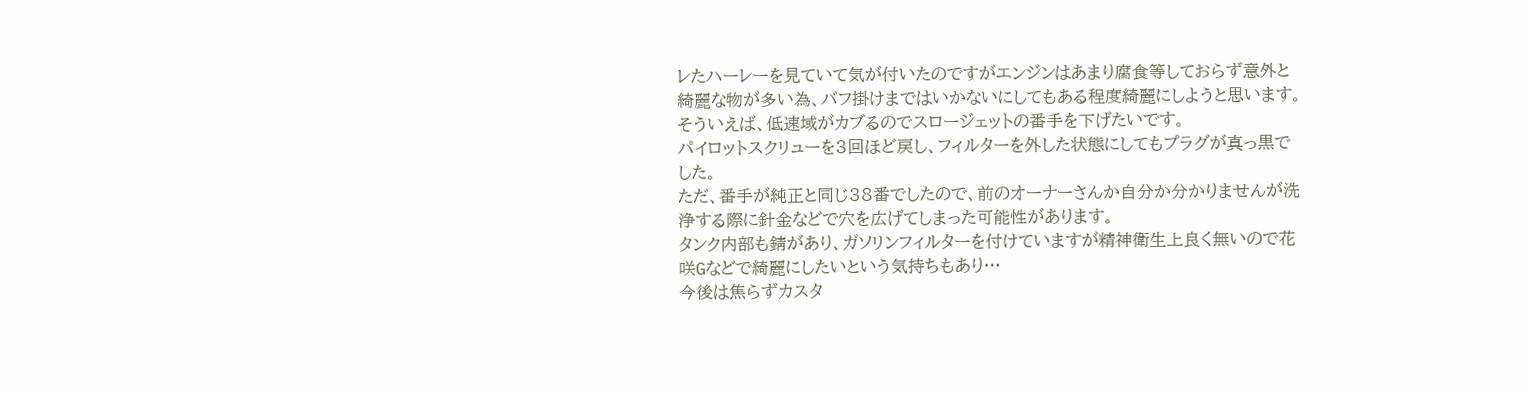レたハーレーを見ていて気が付いたのですがエンジンはあまり腐食等しておらず意外と綺麗な物が多い為、バフ掛けまではいかないにしてもある程度綺麗にしようと思います。
そういえば、低速域がカブるのでスロージェットの番手を下げたいです。
パイロットスクリューを3回ほど戻し、フィルターを外した状態にしてもプラグが真っ黒でした。
ただ、番手が純正と同じ38番でしたので、前のオーナーさんか自分か分かりませんが洗浄する際に針金などで穴を広げてしまった可能性があります。
タンク内部も錆があり、ガソリンフィルターを付けていますが精神衛生上良く無いので花咲Gなどで綺麗にしたいという気持ちもあり…
今後は焦らずカスタ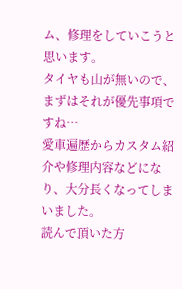ム、修理をしていこうと思います。
タイヤも山が無いので、まずはそれが優先事項ですね…
愛車遍歴からカスタム紹介や修理内容などになり、大分長くなってしまいました。
読んで頂いた方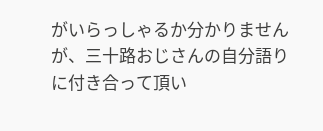がいらっしゃるか分かりませんが、三十路おじさんの自分語りに付き合って頂い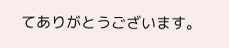てありがとうございます。